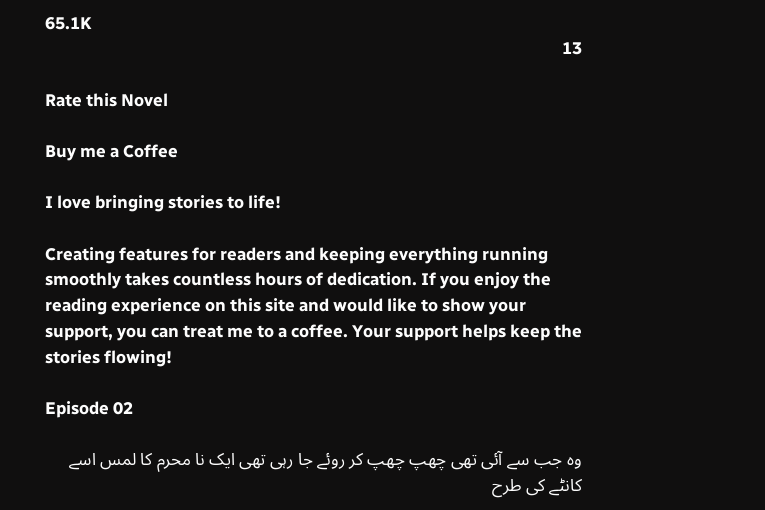65.1K
13

Rate this Novel

Buy me a Coffee

I love bringing stories to life!

Creating features for readers and keeping everything running smoothly takes countless hours of dedication. If you enjoy the reading experience on this site and would like to show your support, you can treat me to a coffee. Your support helps keep the stories flowing!

Episode 02

وہ جب سے آئی تھی چھپ چھپ کر روئے جا رہی تھی ایک نا محرم کا لمس اسے کانٹے کی طرح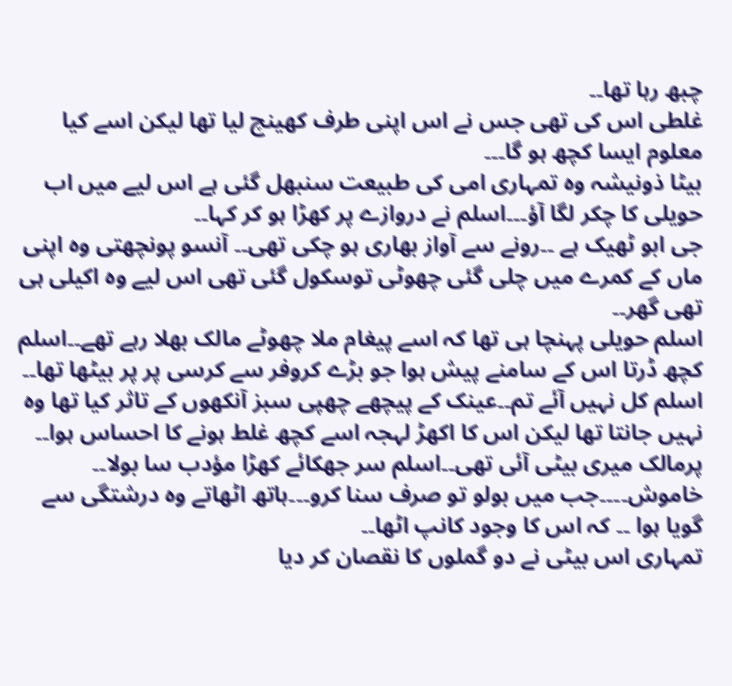چبھ رہا تھا۔۔
غلطی اس کی تھی جس نے اس اپنی طرف کھینچ لیا تھا لیکن اسے کیا معلوم ایسا کچھ ہو گا۔۔۔
بیٹا ذونیشہ وہ تمہاری امی کی طبیعت سنبھل گئی ہے اس لیے میں اب حویلی کا چکر لگا آؤ۔۔۔اسلم نے دروازے پر کھڑا ہو کر کہا۔۔
جی ابو ٹھیک ہے ۔۔رونے سے آواز بھاری ہو چکی تھی۔۔ آنسو پونچھتی وہ اپنی ماں کے کمرے میں چلی گئی چھوٹی توسکول گئی تھی اس لیے وہ اکیلی ہی تھی گھر۔۔
اسلم حویلی پہنچا ہی تھا کہ اسے پیغام ملا چھوٹے مالک بھلا رہے تھے۔۔اسلم کچھ ڈرتا اس کے سامنے پیش ہوا جو بڑے کروفر سے کرسی پر پر بیٹھا تھا۔۔
اسلم کل نہیں آئے تم۔۔عینک کے پیچھے چھپی سبز آنکھوں کے تاثر کیا تھا وہ نہیں جانتا تھا لیکن اس کا اکھڑ لہجہ اسے کچھ غلط ہونے کا احساس ہوا۔۔
پرمالک میری بیٹی آئی تھی۔۔اسلم سر جھکائے کھڑا مؤدب سا بولا۔۔
خاموش۔۔۔۔جب میں بولو تو صرف سنا کرو۔۔۔ہاتھ اٹھاتے وہ درشتگی سے گویا ہوا ۔۔ کہ اس کا وجود کانپ اٹھا۔۔
تمہاری اس بیٹی نے دو گملوں کا نقصان کر دیا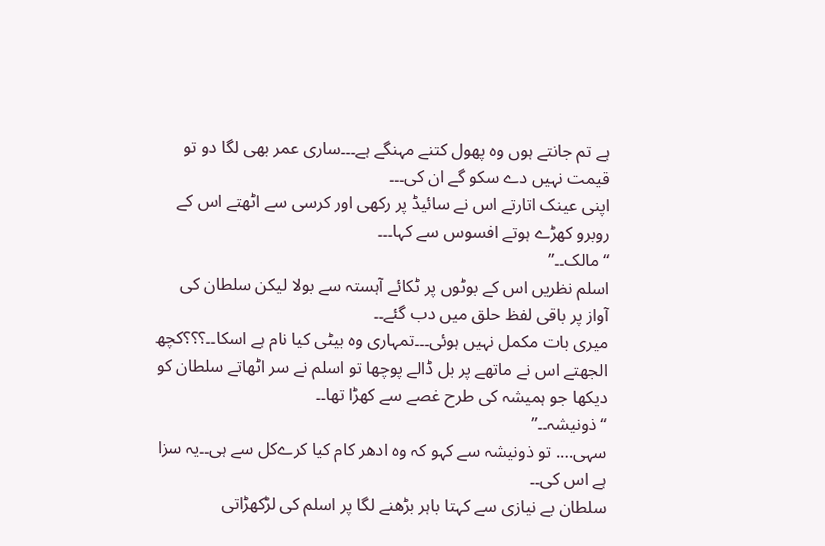ہے تم جانتے ہوں وہ پھول کتنے مہنگے ہے۔۔۔ساری عمر بھی لگا دو تو قیمت نہیں دے سکو گے ان کی۔۔۔
اپنی عینک اتارتے اس نے سائیڈ پر رکھی اور کرسی سے اٹھتے اس کے روبرو کھڑے ہوتے افسوس سے کہا۔۔۔
“مالک۔۔”
اسلم نظریں اس کے بوٹوں پر ٹکائے آہستہ سے بولا لیکن سلطان کی آواز پر باقی لفظ حلق میں دب گئے۔۔
میری بات مکمل نہیں ہوئی۔۔۔تمہاری وہ بیٹی کیا نام ہے اسکا۔۔؟؟؟کچھ الجھتے اس نے ماتھے پر بل ڈالے پوچھا تو اسلم نے سر اٹھاتے سلطان کو دیکھا جو ہمیشہ کی طرح غصے سے کھڑا تھا۔۔
“ذونیشہ۔۔”
سہی…. تو ذونیشہ سے کہو کہ وہ ادھر کام کیا کرےکل سے ہی۔۔یہ سزا ہے اس کی۔۔
سلطان بے نیازی سے کہتا باہر بڑھنے لگا پر اسلم کی لڑکھڑاتی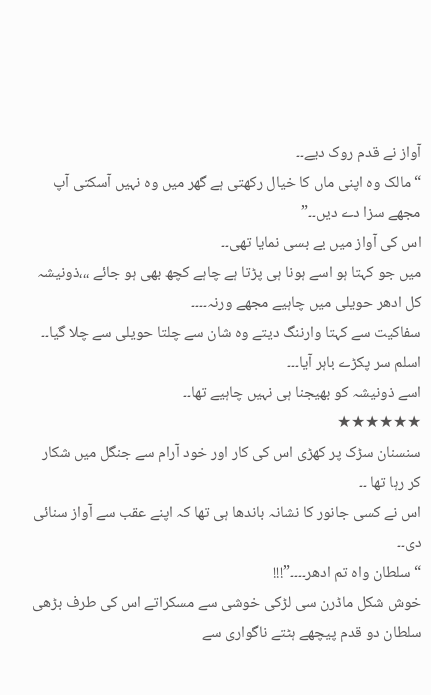آواز نے قدم روک دیے۔۔
“مالک وہ اپنی ماں کا خیال رکھتی ہے گھر میں وہ نہیں آسکتی آپ مجھے سزا دے دیں۔۔”
اس کی آواز میں بے بسی نمایا تھی۔۔
میں جو کہتا ہو اسے ہونا ہی پڑتا ہے چاہے کچھ بھی ہو جائے ،،،ذونیشہ کل ادھر حویلی میں چاہیے مجھے ورنہ۔۔۔۔
سفاکیت سے کہتا وارننگ دیتے وہ شان سے چلتا حویلی سے چلا گیا۔۔
اسلم سر پکڑے باہر آیا۔۔۔
اسے ذونیشہ کو بھیجنا ہی نہیں چاہیے تھا۔۔
★★★★★★
سنسنان سڑک پر کھڑی اس کی کار اور خود آرام سے جنگل میں شکار کر رہا تھا ۔۔
اس نے کسی جانور کا نشانہ باندھا ہی تھا کہ اپنے عقب سے آواز سنائی دی۔۔
“سلطان واہ تم ادھر۔۔۔۔”!!!
خوش شکل ماڈرن سی لڑکی خوشی سے مسکراتے اس کی طرف بڑھی سلطان دو قدم پیچھے ہٹتے ناگواری سے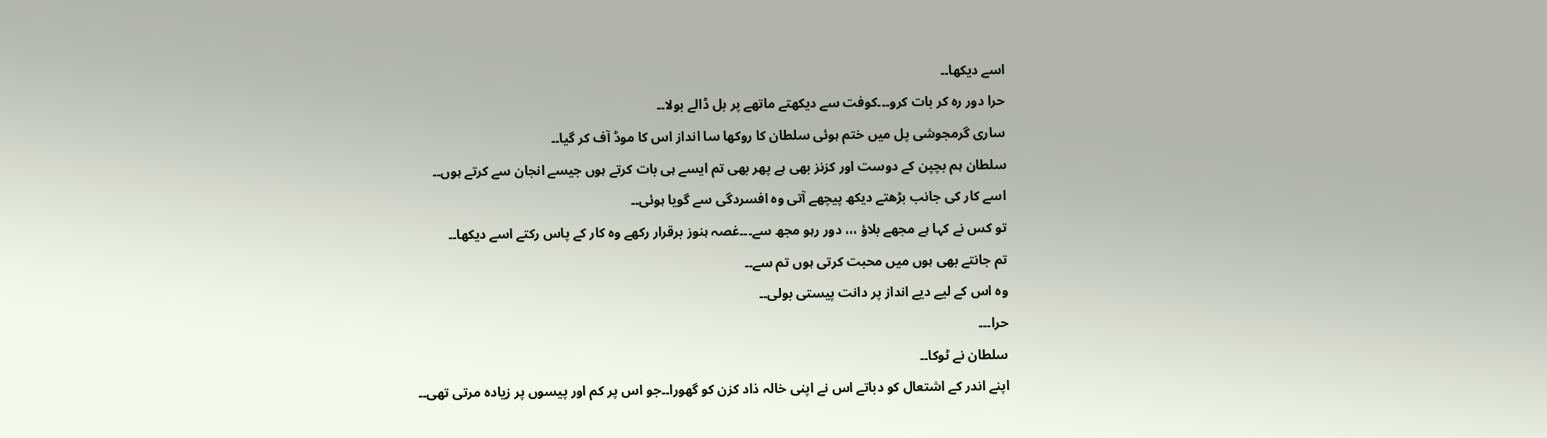اسے دیکھا۔۔
حرا دور رہ کر بات کرو۔۔۔کوفت سے دیکھتے ماتھے پر بل ڈالے بولا۔۔
ساری گرمجوشی پل میں ختم ہوئی سلطان کا روکھا سا انداز اس کا موڈ آف کر گیا۔۔
سلطان ہم بچپن کے دوست اور کزنز بھی ہے پھر بھی تم ایسے ہی بات کرتے ہوں جیسے انجان سے کرتے ہوں۔۔
اسے کار کی جانب بڑھتے دیکھ پیچھے آتی وہ افسردگی سے گویا ہوئی۔۔
تو کس نے کہا ہے مجھے بلاؤ ،،، دور رہو مجھ سے۔۔۔غصہ ہنوز برقرار رکھے وہ کار کے پاس رکتے اسے دیکھا۔۔
تم جانتے بھی ہوں میں محبت کرتی ہوں تم سے۔۔
وہ اس کے لیے دیے انداز پر دانت پیستی بولی۔۔
حرا۔۔۔
سلطان نے ٹوکا۔۔
اپنے اندر کے اشتعال کو دباتے اس نے اپنی خالہ ذاد کزن کو گھورا۔۔جو اس پر کم اور پیسوں پر زیادہ مرتی تھی۔۔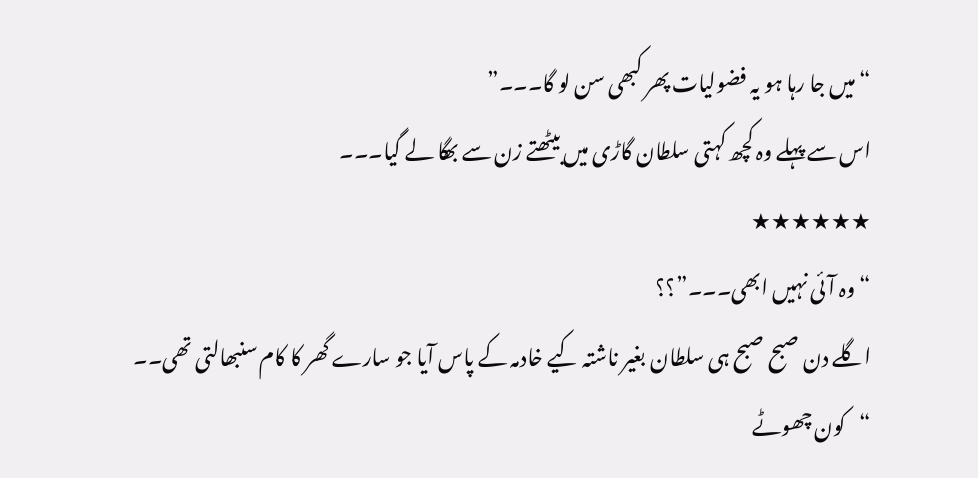“میں جا رہا ہو یہ فضولیات پھر کبھی سن لو گا۔۔۔”
اس سے پہلے وہ کچھ کہتی سلطان گاڑی میں بیٹھتے زن سے بھگا لے گیا۔۔۔
★★★★★★
“وہ آئی نہیں ابھی۔۔۔”؟؟
اگلے دن صبح صبح ہی سلطان بغیر ناشتہ کیے خادمہ کے پاس آیا جو سارے گھر کا کام سنبھالتی تھی۔۔
“کون چھوٹے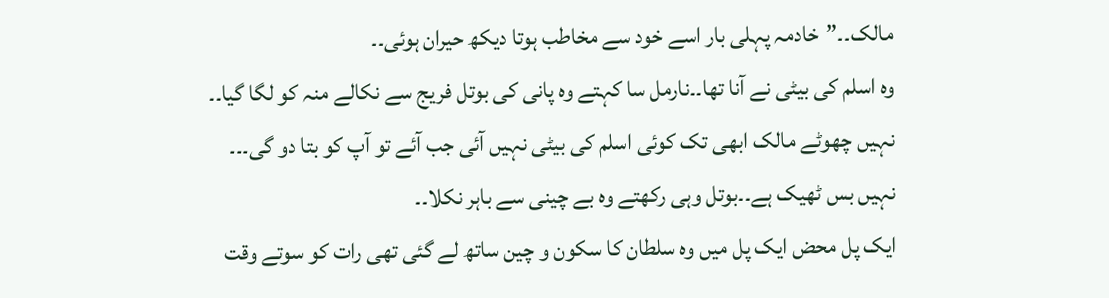مالک۔۔”خادمہ پہلی بار اسے خود سے مخاطب ہوتا دیکھ حیران ہوئی۔۔
وہ اسلم کی بیٹی نے آنا تھا۔۔نارمل سا کہتے وہ پانی کی بوتل فریج سے نکالے منہ کو لگا گیا۔۔
نہیں چھوٹے مالک ابھی تک کوئی اسلم کی بیٹی نہیں آئی جب آئے تو آپ کو بتا دو گی۔۔۔
نہیں بس ٹھیک ہے۔۔بوتل وہی رکھتے وہ بے چینی سے باہر نکلا۔۔
ایک پل محض ایک پل میں وہ سلطان کا سکون و چین ساتھ لے گئی تھی رات کو سوتے وقت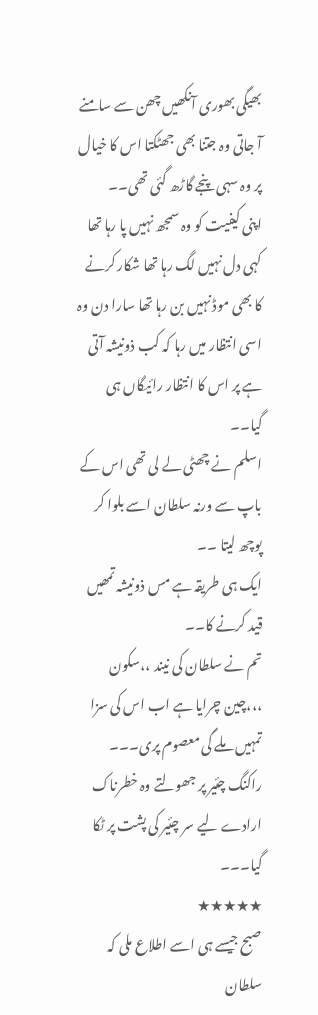بھیگی بھوری آنکھیں چھن سے سامنے آ جاتی وہ جتنا بھی جھٹکتا اس کا خیال پر وہ سہی پنجے گاڑھ گئی تھی۔۔
اپنی کیفیت کو وہ سمجھ نہیں پا رہا تھا کہی دل نہیں لگ رہا تھا شکار کرنے کا بھی موڈ نہیں بن رہا تھا سارا دن وہ اسی انتظار میں رہا کہ کب ذونیشہ آتی ہے پر اس کا انتظار رائیگاں ہی گیا۔۔
اسلم نے چھٹی لے لی تھی اس کے باپ سے ورنہ سلطان اسے بلوا کر پوچھ لیتا ۔۔
ایک ہی طریقہ ہے مس ذونیشہ تمھیں قید کرنے کا۔۔
تم نے سلطان کی نیند ،،سکون ،،،چین چرایا ہے اب اس کی سزا تمہیں ملے گی معصوم پری۔۔۔
راکنگ چئیر پر جھولتے وہ خطرناک ارادے لیے سر چئیر کی پشت پر ٹکا گیا۔۔۔
★★★★★
صبح جیسے ہی اسے اطلاع ملی کہ سلطان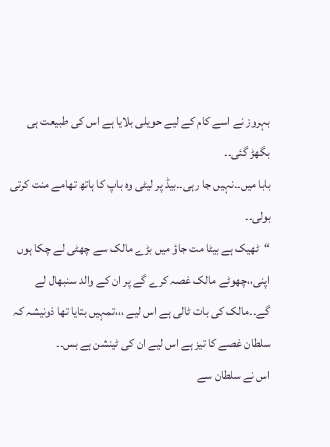بہروز نے اسے کام کے لیے حویلی بلایا ہے اس کی طبیعت ہی بگھڑ گئی۔۔
بابا میں۔۔نہیں جا رہی۔۔بیڈ پر لیٹی وہ باپ کا ہاتھ تھامے منت کرتی بولی۔۔
“ٹھیک ہے بیٹا مت جاؤ میں بڑے مالک سے چھٹی لے چکا ہوں اپنی،،چھوٹے مالک غصہ کرے گے پر ان کے والد سنبھال لے گے۔۔مالک کی بات ٹالی ہے اس لیے ،،،تمہیں بتایا تھا ذونیشہ کہ سلطان غصے کا تیز ہے اس لیے ان کی ٹینشن ہے بس۔۔
اس نے سلطان سے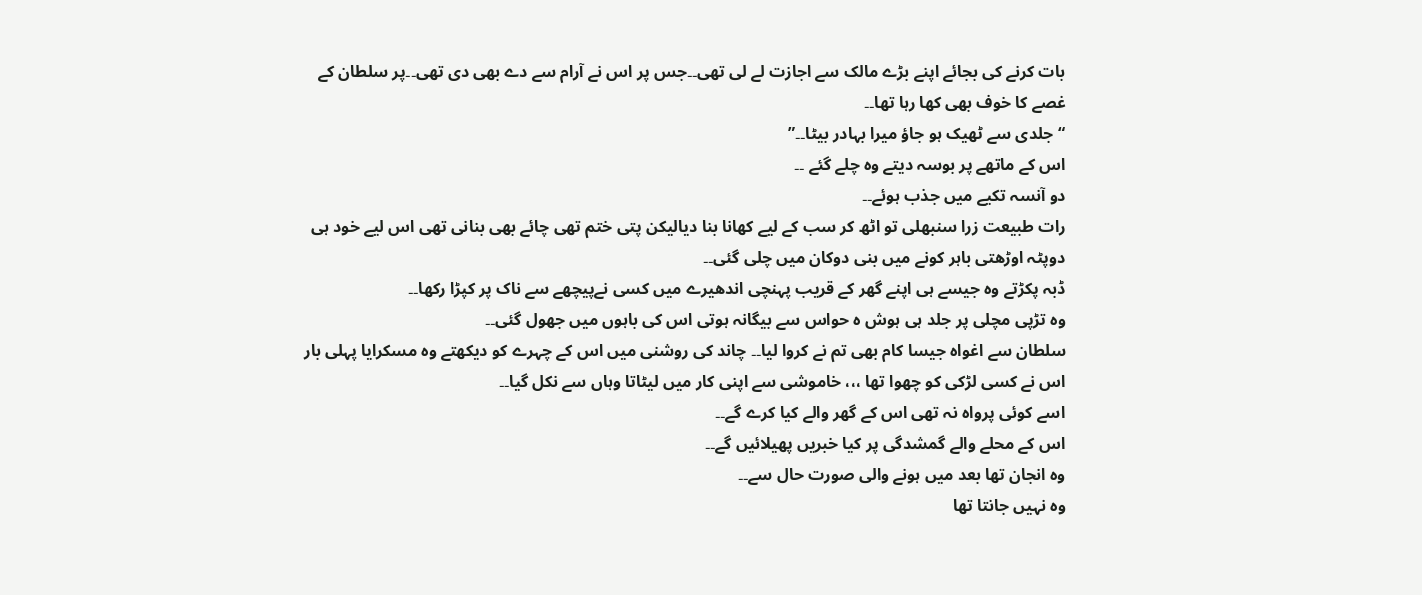بات کرنے کی بجائے اپنے بڑے مالک سے اجازت لے لی تھی۔۔جس پر اس نے آرام سے دے بھی دی تھی۔۔پر سلطان کے غصے کا خوف بھی کھا رہا تھا۔۔
“جلدی سے ٹھیک ہو جاؤ میرا بہادر بیٹا۔۔”
اس کے ماتھے پر بوسہ دیتے وہ چلے گئے ۔۔
دو آنسہ تکیے میں جذب ہوئے۔۔
رات طبیعت زرا سنبھلی تو اٹھ کر سب کے لیے کھانا بنا دیالیکن پتی ختم تھی چائے بھی بنانی تھی اس لیے خود ہی دوپٹہ اوڑھتی باہر کونے میں بنی دوکان میں چلی گئی۔۔
ڈبہ پکڑتے وہ جیسے ہی اپنے گھر کے قریب پہنچی اندھیرے میں کسی نےپیچھے سے ناک پر کپڑا رکھا۔۔
وہ تڑپی مچلی پر جلد ہی ہوش ہ حواس سے بیگانہ ہوتی اس کی باہوں میں جھول گئی۔۔
سلطان سے اغواہ جیسا کام بھی تم نے کروا لیا۔۔ چاند کی روشنی میں اس کے چہرے کو دیکھتے وہ مسکرایا پہلی بار اس نے کسی لڑکی کو چھوا تھا ،،، خاموشی سے اپنی کار میں لیٹاتا وہاں سے نکل گیا۔۔
اسے کوئی پرواہ نہ تھی اس کے گھر والے کیا کرے گے۔۔
اس کے محلے والے گمشدگی پر کیا خبریں پھیلائیں گے۔۔
وہ انجان تھا بعد میں ہونے والی صورت حال سے۔۔
وہ نہیں جانتا تھا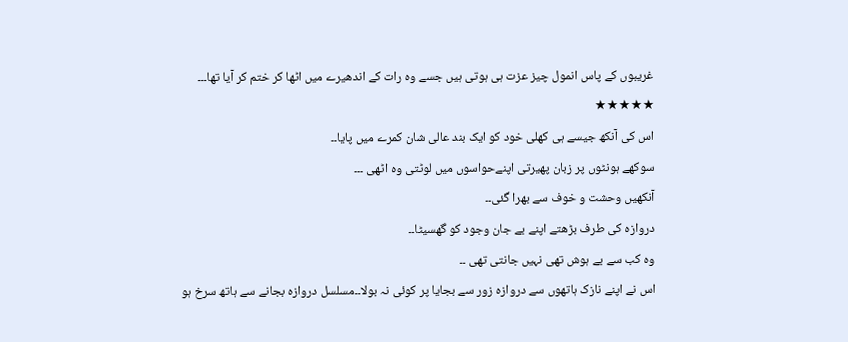غریبوں کے پاس انمول چیز عزت ہی ہوتی ہیں جسے وہ رات کے اندھیرے میں اٹھا کر ختم کر آیا تھا۔۔۔
★★★★★
اس کی آنکھ جیسے ہی کھلی خود کو ایک بند عالی شان کمرے میں پایا۔۔
سوکھے ہونٹوں پر زبان پھیرتی اپنےحواسوں میں لوٹتی وہ اٹھی ۔۔۔
آنکھیں وحشت و خوف سے بھرا گئی۔۔
دروازہ کی طرف بڑھتے اپنے بے جان وجود کو گھسیٹا۔۔
وہ کب سے بے ہوش تھی نہیں جانتی تھی ۔۔
اس نے اپنے نازک ہاتھوں سے دروازہ زور سے بجایا پر کوئی نہ بولا۔۔مسلسل دروازہ بجانے سے ہاتھ سرخ ہو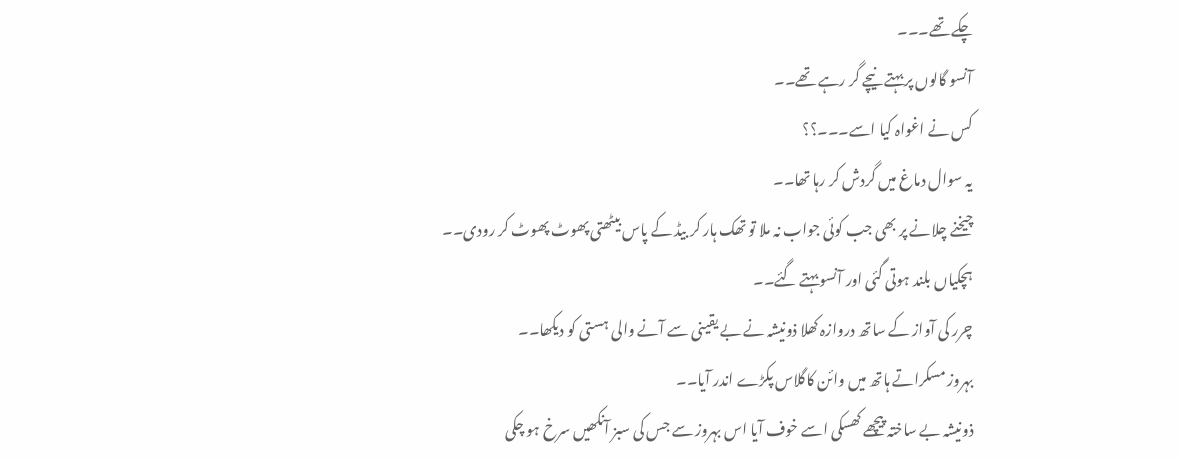چکے تھے۔۔۔
آنسو گالوں پر بہتے نیچے گر رہے تھے۔۔
کس نے اغواہ کیا اسے۔۔۔؟؟
یہ سوال دماغ میں گردش کر رہا تھا۔۔
چیخنے چلانے پر بھی جب کوئی جواب نہ ملا تو تھک ہار کر بیڈ کے پاس بیٹھتی پھوٹ پھوٹ کر رودی۔۔
ہچکیاں بلند ہوتی گئی اور آنسو بہتے گئے۔۔
چرر کی آواز کے ساتھ دروازہ کھلا ذونیشہ نے بے یقینی سے آنے والی ہستی کو دیکھا۔۔
بہروز مسکراتے ہاتھ میں وائن کاگلاس پکڑے اندر آیا۔۔
ذونیشہ بے ساختہ پیچھے کھسکی اسے خوف آیا اس بہروز سے جس کی سبز آنکھیں سرخ ہو چکی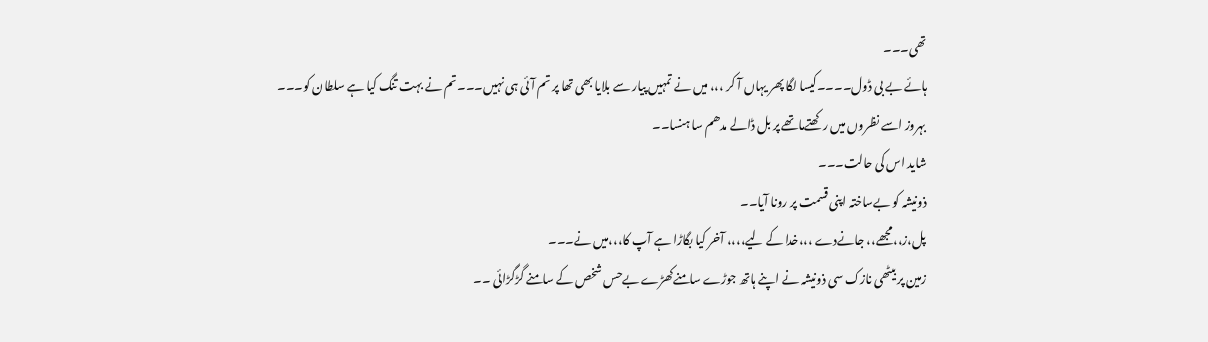تھی۔۔۔
ہائے بے بی ڈول۔۔۔۔کیسا لگا پھر یہاں آ کر ،،، میں نے تمہیں پیار سے بلایا بھی تھا پر تم آئی ہی نہیں۔۔۔تم نے بہت تنگ کیا ہے سلطان کو۔۔۔
بہروز اسے نظروں میں رکھتےماتھے پر بل ڈالے مدھم سا ہنسا۔۔
شاید اس کی حالت۔۔۔
ذونیشہ کو بےساختہ اپنی قسمت پر رونا آیا۔۔
پل،ز،،مجھے،، جانےدے ،،،خدا کے لیے،،،، آخر کیا بگاڑا ہے آپ کا،،،میں نے۔۔۔
زمین پر بیٹھی نازک سی ذونیشہ نے اپنے ہاتھ جوڑے سامنےکھڑے بےحس شخص کے سامنے گڑگڑائی ۔۔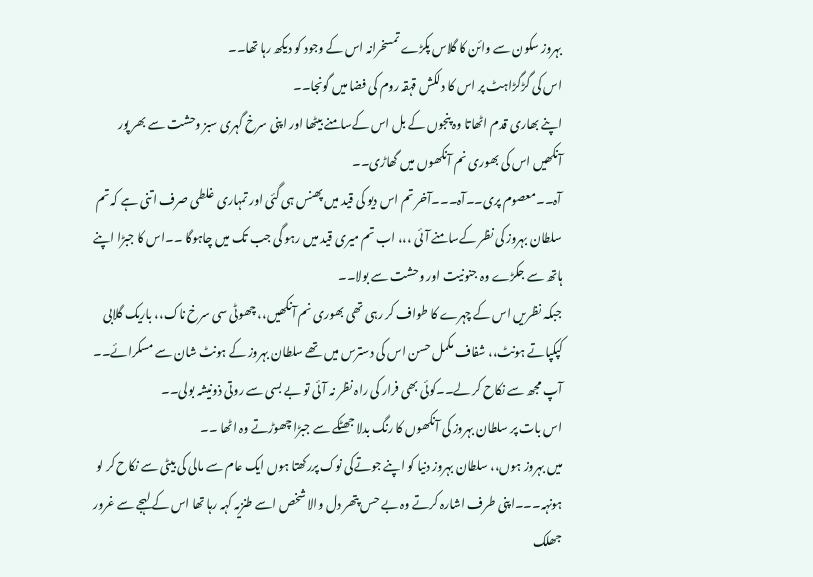بہروز سکون سے وائن کا گلاس پکڑے تمسخرانہ اس کے وجود کو دیکھ رہا تھا۔۔
اس کی گڑگڑاہٹ پر اس کا دلکش قہقہ روم کی فضا میں گونجا۔۔
اپنے بھاری قدم اٹھاتا وہ پنجوں کے بل اس کےسامنے بیٹھا اور اپنی سرخ گہری سبز وحشت سے بھر پور آنکھیں اس کی بھوری نم آنکھوں میں گھاڑی۔۔
آہ۔۔معصوم پری۔۔آہ۔۔۔آخر تم اس دیو کی قید میں پھنس ہی گئی اور تمہاری غلطی صرف اتنی ہے کہ تم سلطان بہروز کی نظر کےسامنے آئی ،،، اب تم میری قید میں رہو گی جب تک میں چاہوگا ۔۔اس کا جبڑا اپنے ہاتھ سے جکڑے وہ جنونیت اور وحشت سے بولا۔۔
جبکہ نظریں اس کے چہرے کا طواف کر رہی تھی بھوری نم آنکھیں،، چھوٹی سی سرخ ناک،، باریک گلابی کپکپاتے ہونٹ،، شفاف مکمل حسن اس کی دسترس میں تھے سلطان بہروز کے ہونٹ شان سے مسکرائے۔۔
آپ مجھ سے نکاح کر لے۔۔کوئی بھی فرار کی راہ نظر نہ آئی تو بے بسی سے روتی ذونیشہ بولی۔۔
اس بات پر سلطان بہروز کی آنکھوں کا رنگ بدلا جھٹکے سے جبڑا چھوڑتے وہ اٹھا ۔۔
میں بہروز ہوں،، سلطان بہروز دنیا کو اپنے جوتےکی نوک پررکھتا ہوں ایک عام سے مالی کی بیٹی سے نکاح کر لو ہونہہ۔۔۔اپنی طرف اشارہ کرتے وہ بے حس پتھر دل والا شخص اسے طنزیہ کہہ رہا تھا اس کے لہجے سے غرور جھلک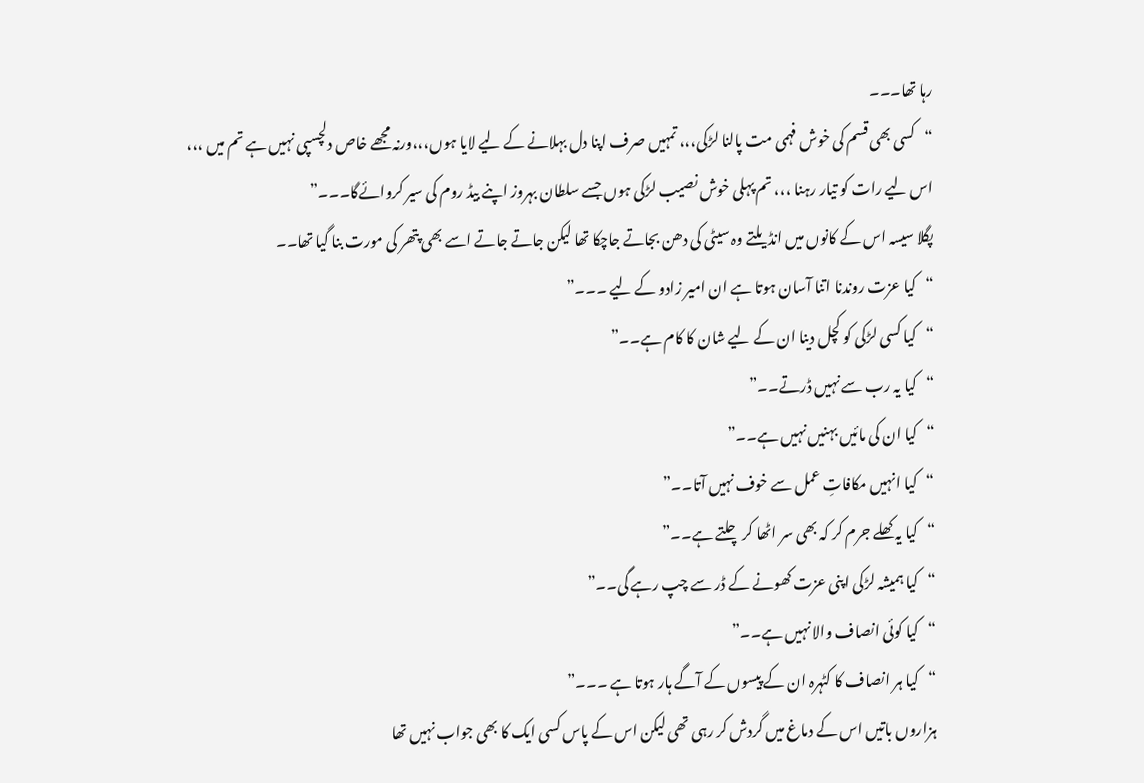رہا تھا۔۔۔
“کسی بھی قسم کی خوش فہمی مت پالنا لڑکی،،، تمہیں صرف اپنا دل بہلانے کے لیے لایا ہوں،،،ورنہ مجھے خاص دلچسپی نہیں ہے تم میں ،،، اس لیے رات کو تیار رہنا ،،، تم پہلی خوش نصیب لڑکی ہوں جسے سلطان بہروز اپنے بیڈ روم کی سیر کروائےگا۔۔۔”
پگلا سیسہ اس کے کانوں میں انڈیلتے وہ سیٹی کی دھن بجاتے جاچکا تھا لیکن جاتے جاتے اسے بھی پتھر کی مورت بنا گیا تھا۔۔
“کیا عزت روندنا اتنا آسان ہوتا ہے ان امیر زادو کے لیے ۔۔۔”
“کیا کسی لڑکی کو کچل دینا ان کے لیے شان کا کام ہے۔۔”
“کیا یہ رب سے نہیں ڈرتے۔۔”
“کیا ان کی مائیں بہنیں نہیں ہے۔۔”
“کیا انہیں مکافاتِ عمل سے خوف نہیں آتا۔۔”
“کیا یہ کھلے جرم کر کہ بھی سر اٹھا کر چلتے ہے۔۔”
“کیا ہمیشہ لڑکی اپنی عزت کھونے کے ڈر سے چپ رہے گی۔۔”
“کیا کوئی انصاف والا نہیں ہے۔۔”
“کیا ہر انصاف کا کٹہرہ ان کے پیسوں کے آگے ہار ہوتا ہے ۔۔۔”
ہزاروں باتیں اس کے دماغ میں گردش کر رہی تھی لیکن اس کے پاس کسی ایک کا بھی جواب نہیں تھا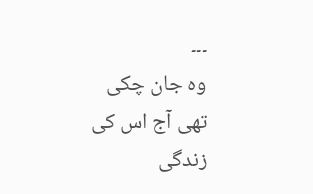۔۔۔
وہ جان چکی تھی آج اس کی زندگی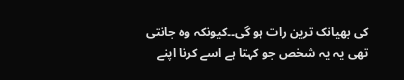کی بھیانک ترین رات ہو گی۔۔کیونکہ وہ جانتی تھی یہ یہ شخص جو کہتا ہے اسے کرنا اپنے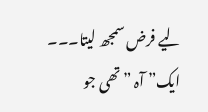لیے فرض سمجھ لیتا۔۔۔
ایک” آہ ” تھی جو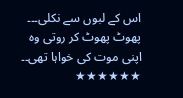اس کے لبوں سے نکلی۔۔۔ پھوٹ پھوٹ کر روتی وہ اپنی موت کی خواہا تھی۔۔
★★★★★★